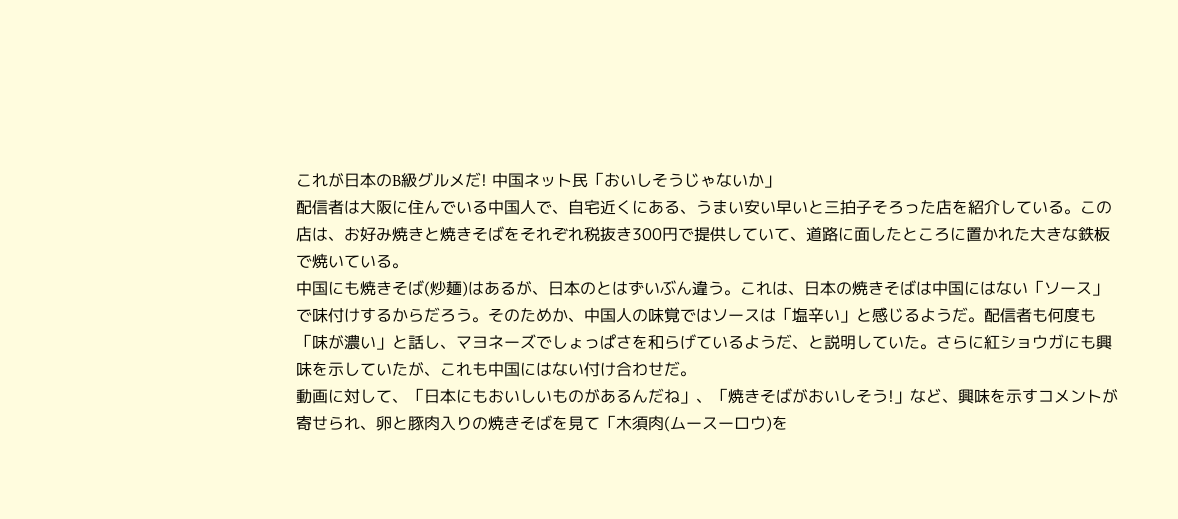これが日本のB級グルメだ! 中国ネット民「おいしそうじゃないか」
配信者は大阪に住んでいる中国人で、自宅近くにある、うまい安い早いと三拍子そろった店を紹介している。この店は、お好み焼きと焼きそばをそれぞれ税抜き300円で提供していて、道路に面したところに置かれた大きな鉄板で焼いている。
中国にも焼きそば(炒麺)はあるが、日本のとはずいぶん違う。これは、日本の焼きそばは中国にはない「ソース」で味付けするからだろう。そのためか、中国人の味覚ではソースは「塩辛い」と感じるようだ。配信者も何度も「味が濃い」と話し、マヨネーズでしょっぱさを和らげているようだ、と説明していた。さらに紅ショウガにも興味を示していたが、これも中国にはない付け合わせだ。
動画に対して、「日本にもおいしいものがあるんだね」、「焼きそばがおいしそう!」など、興味を示すコメントが寄せられ、卵と豚肉入りの焼きそばを見て「木須肉(ムースーロウ)を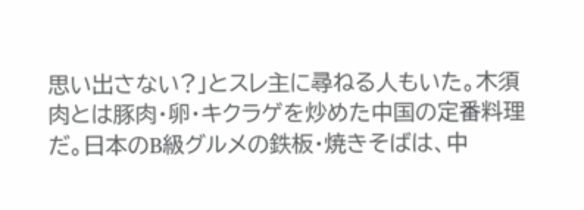思い出さない?」とスレ主に尋ねる人もいた。木須肉とは豚肉・卵・キクラゲを炒めた中国の定番料理だ。日本のB級グルメの鉄板・焼きそばは、中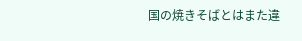国の焼きそばとはまた違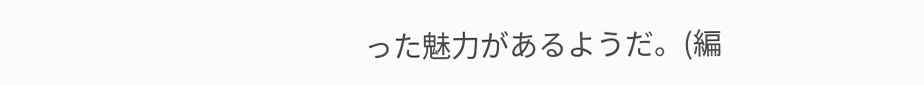った魅力があるようだ。(編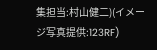集担当:村山健二)(イメージ写真提供:123RF)